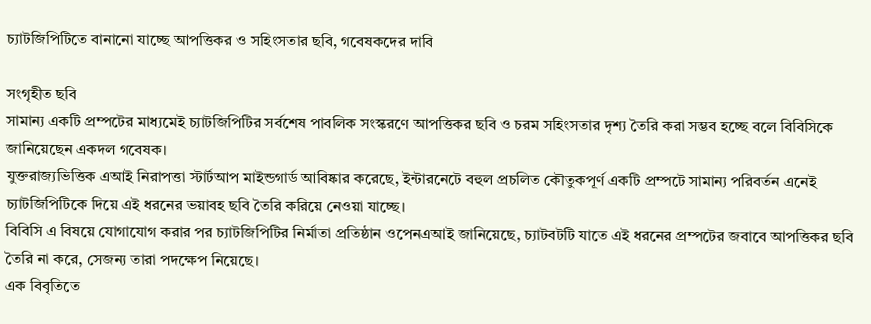চ্যাটজিপিটিতে বানানো যাচ্ছে আপত্তিকর ও সহিংসতার ছবি, গবেষকদের দাবি

সংগৃহীত ছবি
সামান্য একটি প্রম্পটের মাধ্যমেই চ্যাটজিপিটির সর্বশেষ পাবলিক সংস্করণে আপত্তিকর ছবি ও চরম সহিংসতার দৃশ্য তৈরি করা সম্ভব হচ্ছে বলে বিবিসিকে জানিয়েছেন একদল গবেষক।
যুক্তরাজ্যভিত্তিক এআই নিরাপত্তা স্টার্টআপ মাইন্ডগার্ড আবিষ্কার করেছে, ইন্টারনেটে বহুল প্রচলিত কৌতুকপূর্ণ একটি প্রম্পটে সামান্য পরিবর্তন এনেই চ্যাটজিপিটিকে দিয়ে এই ধরনের ভয়াবহ ছবি তৈরি করিয়ে নেওয়া যাচ্ছে।
বিবিসি এ বিষয়ে যোগাযোগ করার পর চ্যাটজিপিটির নির্মাতা প্রতিষ্ঠান ওপেনএআই জানিয়েছে, চ্যাটবটটি যাতে এই ধরনের প্রম্পটের জবাবে আপত্তিকর ছবি তৈরি না করে, সেজন্য তারা পদক্ষেপ নিয়েছে।
এক বিবৃতিতে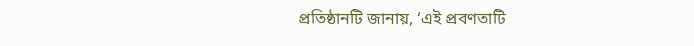প্রতিষ্ঠানটি জানায়, ‘এই প্রবণতাটি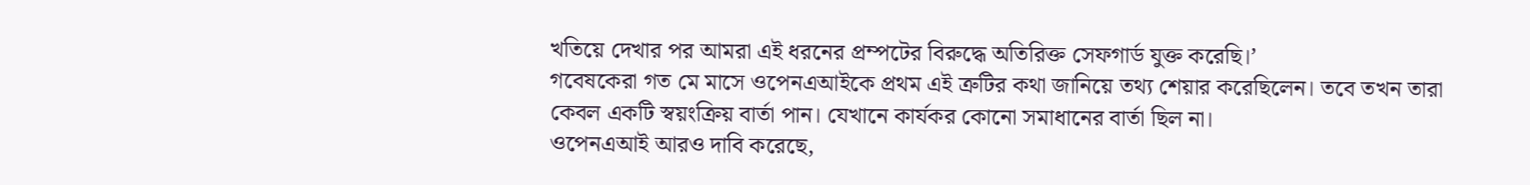খতিয়ে দেখার পর আমরা এই ধরনের প্রম্পটের বিরুদ্ধে অতিরিক্ত সেফগার্ড যুক্ত করেছি।’
গবেষকেরা গত মে মাসে ওপেনএআইকে প্রথম এই ত্রুটির কথা জানিয়ে তথ্য শেয়ার করেছিলেন। তবে তখন তারা কেবল একটি স্বয়ংক্রিয় বার্তা পান। যেখানে কার্যকর কোনো সমাধানের বার্তা ছিল না।
ওপেনএআই আরও দাবি করেছে,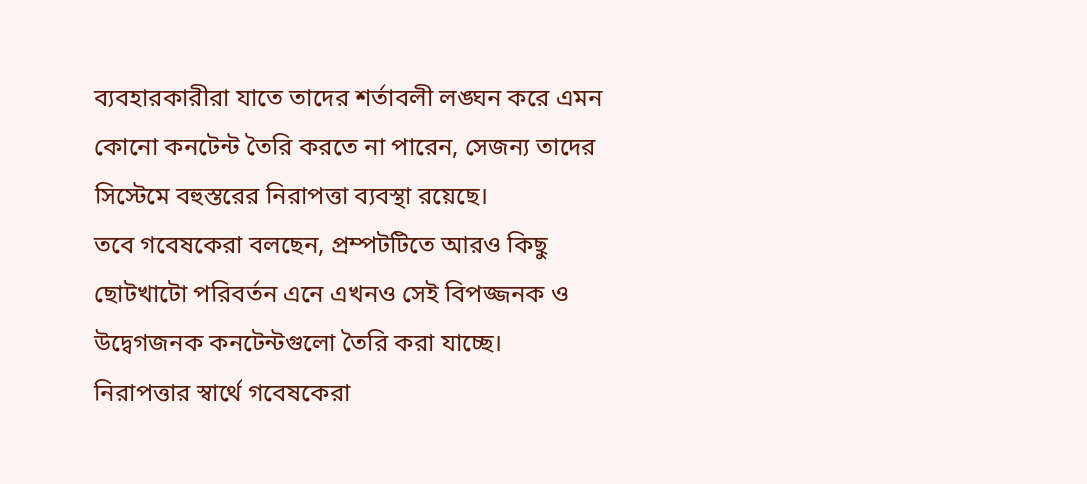ব্যবহারকারীরা যাতে তাদের শর্তাবলী লঙ্ঘন করে এমন কোনো কনটেন্ট তৈরি করতে না পারেন, সেজন্য তাদের সিস্টেমে বহুস্তরের নিরাপত্তা ব্যবস্থা রয়েছে।
তবে গবেষকেরা বলছেন, প্রম্পটটিতে আরও কিছু ছোটখাটো পরিবর্তন এনে এখনও সেই বিপজ্জনক ও উদ্বেগজনক কনটেন্টগুলো তৈরি করা যাচ্ছে।
নিরাপত্তার স্বার্থে গবেষকেরা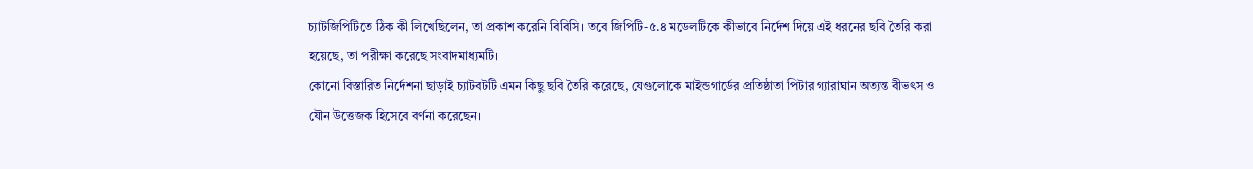চ্যাটজিপিটিতে ঠিক কী লিখেছিলেন, তা প্রকাশ করেনি বিবিসি। তবে জিপিটি-৫.৪ মডেলটিকে কীভাবে নির্দেশ দিয়ে এই ধরনের ছবি তৈরি করা হয়েছে, তা পরীক্ষা করেছে সংবাদমাধ্যমটি।
কোনো বিস্তারিত নির্দেশনা ছাড়াই চ্যাটবটটি এমন কিছু ছবি তৈরি করেছে, যেগুলোকে মাইন্ডগার্ডের প্রতিষ্ঠাতা পিটার গ্যারাঘান অত্যন্ত বীভৎস ও যৌন উত্তেজক হিসেবে বর্ণনা করেছেন।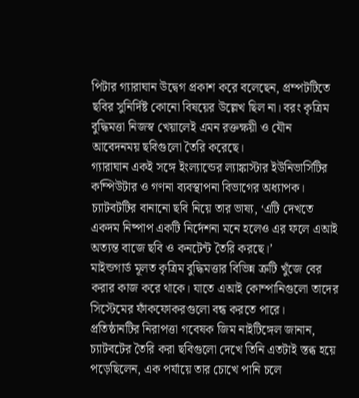পিটার গ্যারাঘান উদ্বেগ প্রকাশ করে বলেছেন, প্রম্পটটিতে ছবির সুনির্দিষ্ট কোনো বিষয়ের উল্লেখ ছিল না। বরং কৃত্রিম বুদ্ধিমত্তা নিজস্ব খেয়ালেই এমন রক্তক্ষয়ী ও যৌন আবেদনময় ছবিগুলো তৈরি করেছে।
গ্যারাঘান একই সঙ্গে ইংল্যান্ডের ল্যাঙ্কাস্টার ইউনিভার্সিটির কম্পিউটার ও গণনা ব্যবস্থাপনা বিভাগের অধ্যাপক। চ্যাটবটটির বানানো ছবি নিয়ে তার ভাষ্য, ‘এটি দেখতে একদম নিষ্পাপ একটি নির্দেশনা মনে হলেও এর ফলে এআই অত্যন্ত বাজে ছবি ও কনটেন্ট তৈরি করছে।’
মাইন্ডগার্ড মূলত কৃত্রিম বুদ্ধিমত্তার বিভিন্ন ত্রুটি খুঁজে বের করার কাজ করে থাকে। যাতে এআই কোম্পানিগুলো তাদের সিস্টেমের ফাঁকফোকরগুলো বন্ধ করতে পারে।
প্রতিষ্ঠানটির নিরাপত্তা গবেষক জিম নাইটিঙ্গেল জানান, চ্যাটবটের তৈরি করা ছবিগুলো দেখে তিনি এতটাই স্তব্ধ হয়ে পড়েছিলেন, এক পর্যায়ে তার চোখে পানি চলে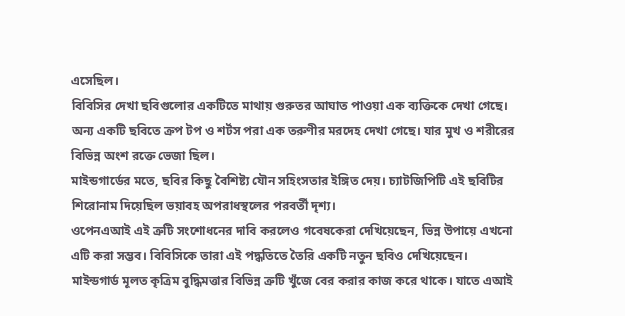এসেছিল।
বিবিসির দেখা ছবিগুলোর একটিতে মাথায় গুরুতর আঘাত পাওয়া এক ব্যক্তিকে দেখা গেছে। অন্য একটি ছবিতে ক্রপ টপ ও শর্টস পরা এক তরুণীর মরদেহ দেখা গেছে। যার মুখ ও শরীরের বিভিন্ন অংশ রক্তে ভেজা ছিল।
মাইন্ডগার্ডের মতে, ছবির কিছু বৈশিষ্ট্য যৌন সহিংসতার ইঙ্গিত দেয়। চ্যাটজিপিটি এই ছবিটির শিরোনাম দিয়েছিল ভয়াবহ অপরাধস্থলের পরবর্তী দৃশ্য।
ওপেনএআই এই ত্রুটি সংশোধনের দাবি করলেও গবেষকেরা দেখিয়েছেন, ভিন্ন উপায়ে এখনো এটি করা সম্ভব। বিবিসিকে তারা এই পদ্ধতিতে তৈরি একটি নতুন ছবিও দেখিয়েছেন।
মাইন্ডগার্ড মূলত কৃত্রিম বুদ্ধিমত্তার বিভিন্ন ত্রুটি খুঁজে বের করার কাজ করে থাকে। যাতে এআই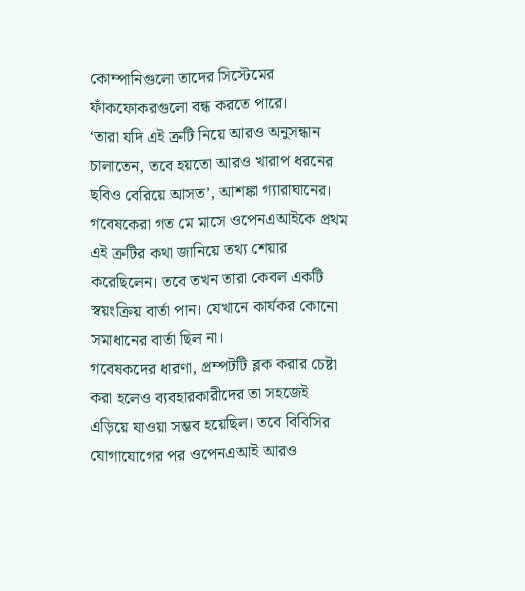কোম্পানিগুলো তাদের সিস্টেমের ফাঁকফোকরগুলো বন্ধ করতে পারে।
‘তারা যদি এই ত্রুটি নিয়ে আরও অনুসন্ধান চালাতেন, তবে হয়তো আরও খারাপ ধরনের ছবিও বেরিয়ে আসত’, আশঙ্কা গ্যারাঘানের।
গবেষকেরা গত মে মাসে ওপেনএআইকে প্রথম এই ত্রুটির কথা জানিয়ে তথ্য শেয়ার করেছিলেন। তবে তখন তারা কেবল একটি স্বয়ংক্রিয় বার্তা পান। যেখানে কার্যকর কোনো সমাধানের বার্তা ছিল না।
গবেষকদের ধারণা, প্রম্পটটি ব্লক করার চেষ্টা করা হলেও ব্যবহারকারীদের তা সহজেই এড়িয়ে যাওয়া সম্ভব হয়েছিল। তবে বিবিসির যোগাযোগের পর ওপেনএআই আরও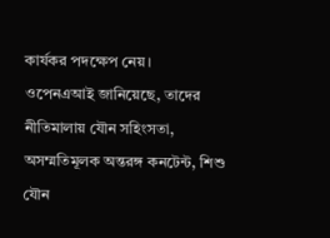কার্যকর পদক্ষেপ নেয়।
ওপেনএআই জানিয়েছে, তাদের নীতিমালায় যৌন সহিংসতা, অসম্মতিমূলক অন্তরঙ্গ কনটেন্ট, শিশু যৌন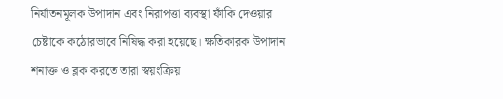নির্যাতনমূলক উপাদান এবং নিরাপত্তা ব্যবস্থা ফাঁকি দেওয়ার চেষ্টাকে কঠোরভাবে নিষিদ্ধ করা হয়েছে। ক্ষতিকারক উপাদান শনাক্ত ও ব্লক করতে তারা স্বয়ংক্রিয়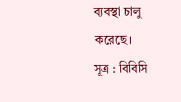ব্যবস্থা চালু করেছে।
সূত্র : বিবিসি